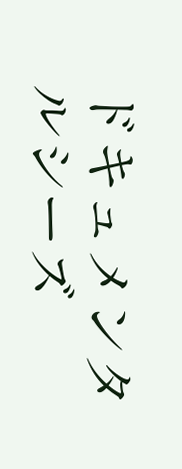ドキュメンタルシーズ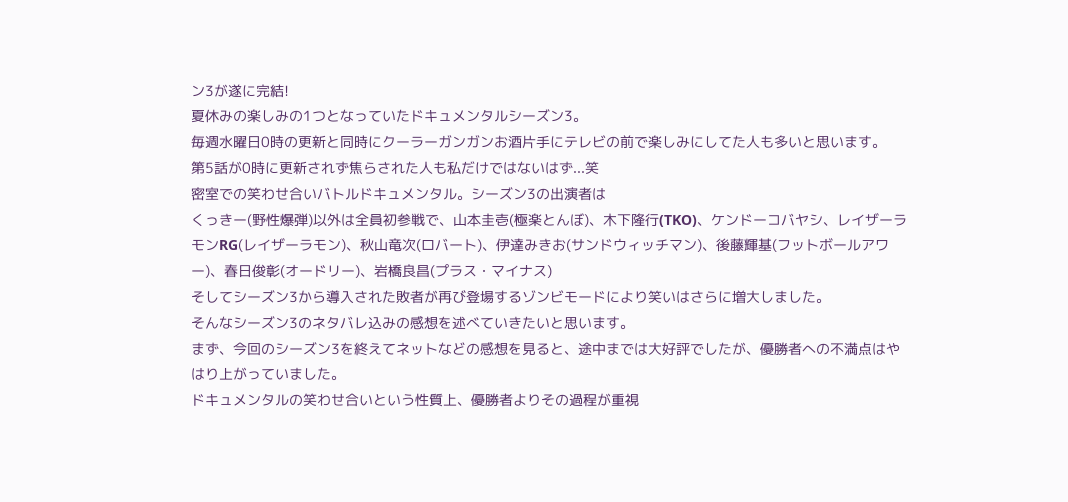ン3が遂に完結!
夏休みの楽しみの1つとなっていたドキュメンタルシーズン3。
毎週水曜日0時の更新と同時にクーラーガンガンお酒片手にテレビの前で楽しみにしてた人も多いと思います。
第5話が0時に更新されず焦らされた人も私だけではないはず...笑
密室での笑わせ合いバトルドキュメンタル。シーズン3の出演者は
くっきー(野性爆弾)以外は全員初参戦で、山本圭壱(極楽とんぼ)、木下隆行(TKO)、ケンドーコバヤシ、レイザーラモンRG(レイザーラモン)、秋山竜次(ロバート)、伊達みきお(サンドウィッチマン)、後藤輝基(フットボールアワー)、春日俊彰(オードリー)、岩橋良昌(プラス・マイナス)
そしてシーズン3から導入された敗者が再び登場するゾンビモードにより笑いはさらに増大しました。
そんなシーズン3のネタバレ込みの感想を述べていきたいと思います。
まず、今回のシーズン3を終えてネットなどの感想を見ると、途中までは大好評でしたが、優勝者への不満点はやはり上がっていました。
ドキュメンタルの笑わせ合いという性質上、優勝者よりその過程が重視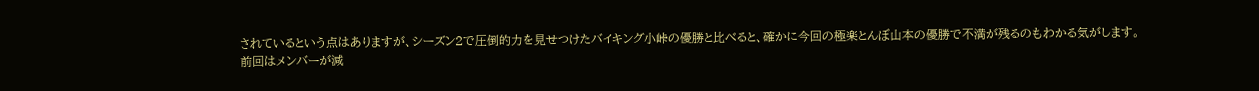されているという点はありますが、シーズン2で圧倒的力を見せつけたバイキング小峠の優勝と比べると、確かに今回の極楽とんぼ山本の優勝で不満が残るのもわかる気がします。
前回はメンバーが減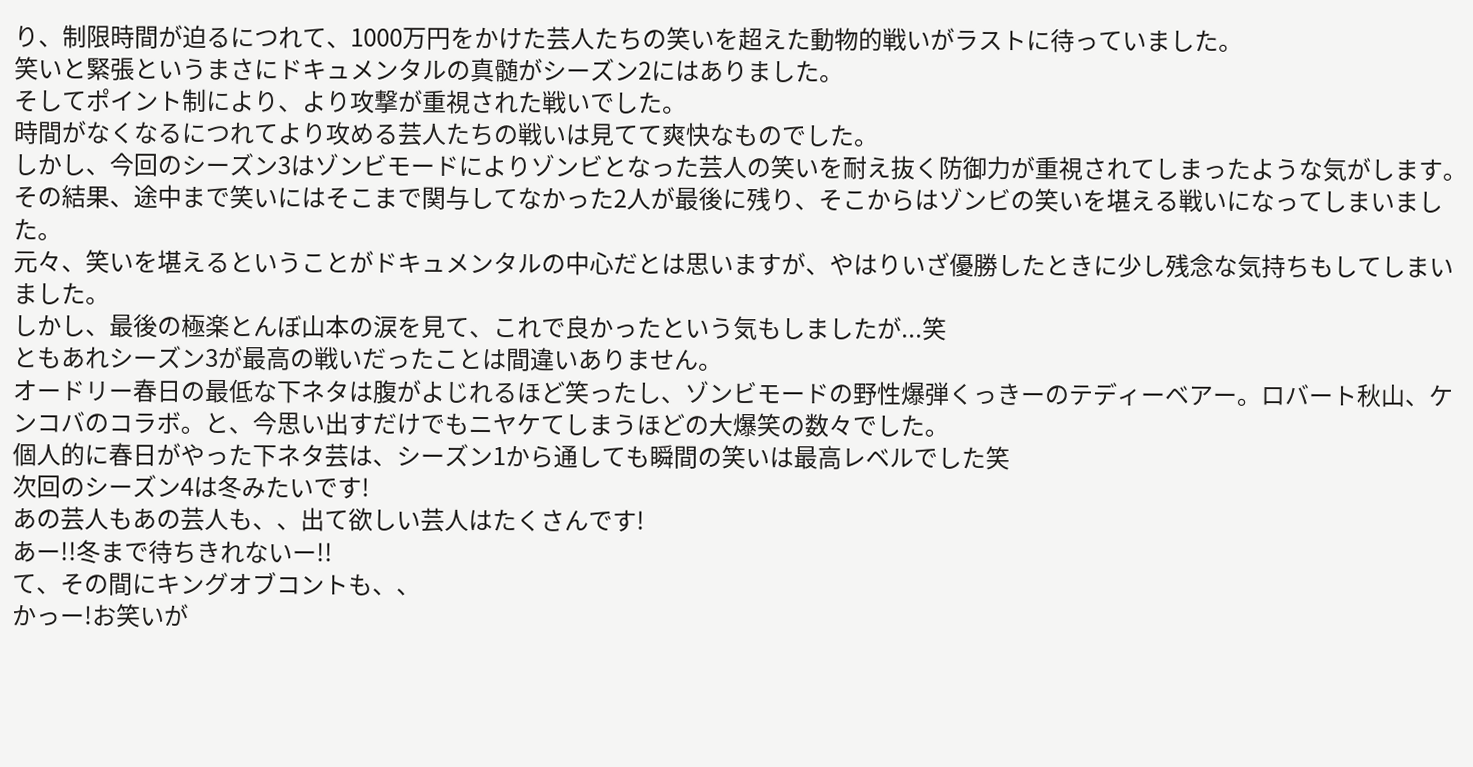り、制限時間が迫るにつれて、1000万円をかけた芸人たちの笑いを超えた動物的戦いがラストに待っていました。
笑いと緊張というまさにドキュメンタルの真髄がシーズン2にはありました。
そしてポイント制により、より攻撃が重視された戦いでした。
時間がなくなるにつれてより攻める芸人たちの戦いは見てて爽快なものでした。
しかし、今回のシーズン3はゾンビモードによりゾンビとなった芸人の笑いを耐え抜く防御力が重視されてしまったような気がします。
その結果、途中まで笑いにはそこまで関与してなかった2人が最後に残り、そこからはゾンビの笑いを堪える戦いになってしまいました。
元々、笑いを堪えるということがドキュメンタルの中心だとは思いますが、やはりいざ優勝したときに少し残念な気持ちもしてしまいました。
しかし、最後の極楽とんぼ山本の涙を見て、これで良かったという気もしましたが...笑
ともあれシーズン3が最高の戦いだったことは間違いありません。
オードリー春日の最低な下ネタは腹がよじれるほど笑ったし、ゾンビモードの野性爆弾くっきーのテディーベアー。ロバート秋山、ケンコバのコラボ。と、今思い出すだけでもニヤケてしまうほどの大爆笑の数々でした。
個人的に春日がやった下ネタ芸は、シーズン1から通しても瞬間の笑いは最高レベルでした笑
次回のシーズン4は冬みたいです!
あの芸人もあの芸人も、、出て欲しい芸人はたくさんです!
あー!!冬まで待ちきれないー!!
て、その間にキングオブコントも、、
かっー!お笑いが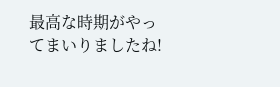最高な時期がやってまいりましたね!